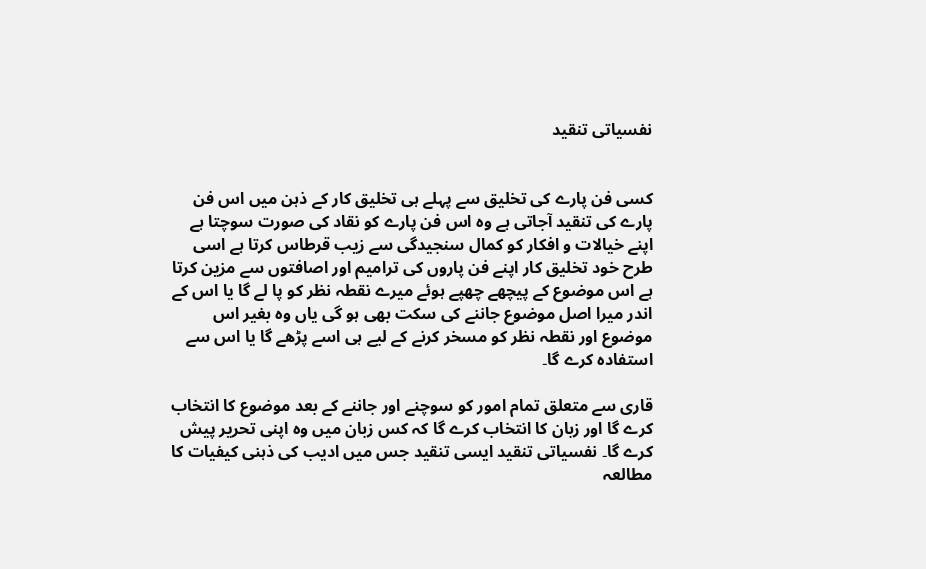نفسیاتی تنقید


کسی فن پارے کی تخلیق سے پہلے ہی تخلیق کار کے ذہن میں اس فن پارے کی تنقید آجاتی ہے وہ اس فن پارے کو نقاد کی صورت سوچتا ہے اپنے خیالات و افکار کو کمال سنجیدگی سے زیب قرطاس کرتا ہے اسی طرح خود تخلیق کار اپنے فن پاروں کی ترامیم اور اصافتوں سے مزین کرتا ہے اس موضوع کے پیچھے چھپے ہوئے میرے نقطہ نظر کو پا لے گا یا اس کے اندر میرا اصل موضوع جاننے کی سکت بھی ہو گی یاں وہ بغیر اس موضوع اور نقطہ نظر کو مسخر کرنے کے لیے ہی اسے پڑھے گا یا اس سے استفادہ کرے گا۔

قاری سے متعلق تمام امور کو سوچنے اور جاننے کے بعد موضوع کا انتخاب کرے گا اور زبان کا انتخاب کرے گا کہ کس زبان میں وہ اپنی تحریر پیش کرے گا۔ نفسیاتی تنقید ایسی تنقید جس میں ادیب کی ذہنی کیفیات کا مطالعہ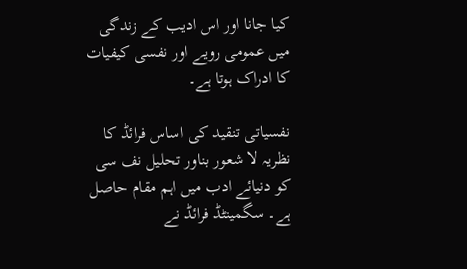کیا جانا اور اس ادیب کے زندگی میں عمومی رویے اور نفسی کیفیات کا ادراک ہوتا ہے۔

نفسیاتی تنقید کی اساس فرائڈ کا نظریہ لا شعور بناور تحلیل نف سی کو دنیائے ادب میں اہم مقام حاصل ہے۔ سگمینٹڈ فرائڈ نے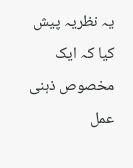یہ نظریہ پیش کیا کہ ایک مخصوص ذہنی عمل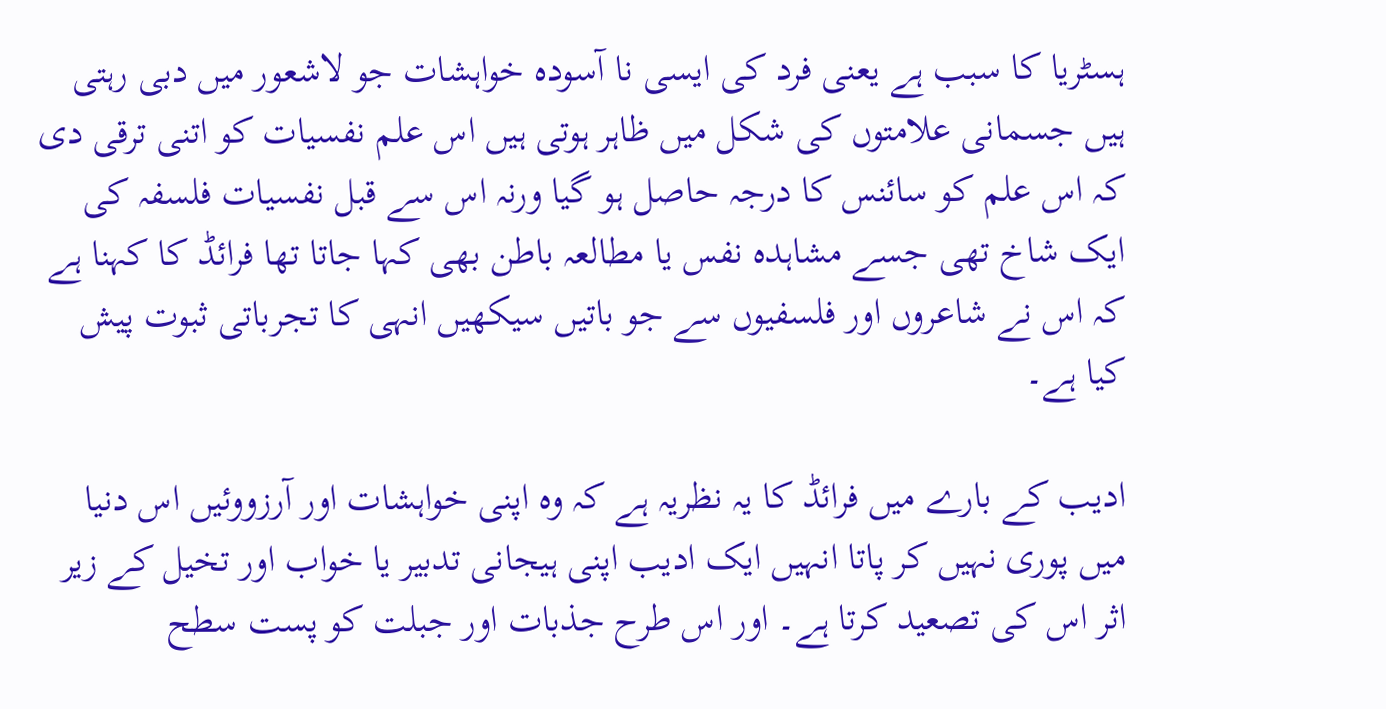ہسٹریا کا سبب ہے یعنی فرد کی ایسی نا آسودہ خواہشات جو لاشعور میں دبی رہتی ہیں جسمانی علامتوں کی شکل میں ظاہر ہوتی ہیں اس علم نفسیات کو اتنی ترقی دی کہ اس علم کو سائنس کا درجہ حاصل ہو گیا ورنہ اس سے قبل نفسیات فلسفہ کی ایک شاخ تھی جسے مشاہدہ نفس یا مطالعہ باطن بھی کہا جاتا تھا فرائڈ کا کہنا ہے کہ اس نے شاعروں اور فلسفیوں سے جو باتیں سیکھیں انہی کا تجرباتی ثبوت پیش کیا ہے۔

ادیب کے بارے میں فرائڈ کا یہ نظریہ ہے کہ وہ اپنی خواہشات اور آرزووئیں اس دنیا میں پوری نہیں کر پاتا انہیں ایک ادیب اپنی ہیجانی تدبیر یا خواب اور تخیل کے زیر اثر اس کی تصعید کرتا ہے۔ اور اس طرح جذبات اور جبلت کو پست سطح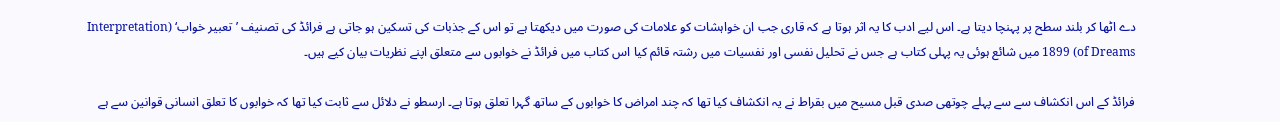دے اٹھا کر بلند سطح پر پہنچا دیتا ہے۔ اس لیے ادب کا یہ اثر ہوتا ہے کہ قاری جب ان خواہشات کو علامات کی صورت میں دیکھتا ہے تو اس کے جذبات کی تسکین ہو جاتی ہے فرائڈ کی تصنیف ’تعبیر خواب‘ (Interpretation of Dreams) 1899 میں شائع ہوئی یہ پہلی کتاب ہے جس نے تحلیل نفسی اور نفسیات میں رشتہ قائم کیا اس کتاب میں فرائڈ نے خوابوں سے متعلق اپنے نظریات بیان کیے ہیں۔

فرائڈ کے اس انکشاف سے سے پہلے چوتھی صدی قبل مسیح میں بقراط نے یہ انکشاف کیا تھا کہ چند امراض کا خوابوں کے ساتھ گہرا تعلق ہوتا ہے۔ ارسطو نے دلائل سے ثابت کیا تھا کہ خوابوں کا تعلق انسانی قوانین سے ہے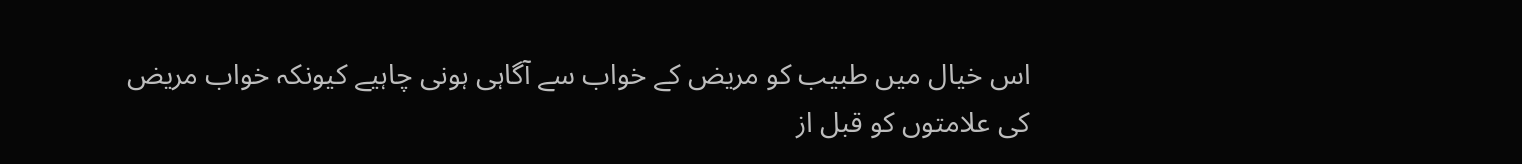اس خیال میں طبیب کو مریض کے خواب سے آگاہی ہونی چاہیے کیونکہ خواب مریض کی علامتوں کو قبل از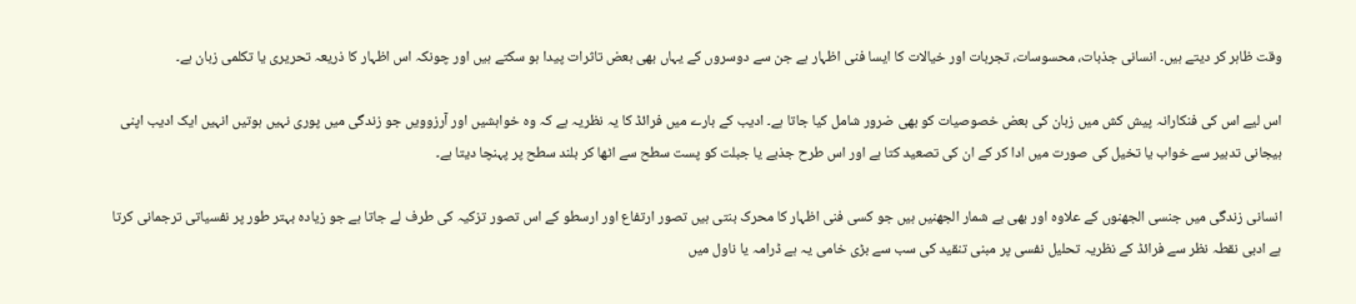وقت ظاہر کر دیتے ہیں۔ انسانی جذبات، محسوسات، تجربات اور خیالات کا ایسا فنی اظہار ہے جن سے دوسروں کے یہاں بھی بعض تاثرات پیدا ہو سکتے ہیں اور چونکہ اس اظہار کا ذریعہ تحریری یا تکلمی زبان ہے۔

اس لیے اس کی فنکارانہ پیش کش میں زبان کی بعض خصوصیات کو بھی ضرور شامل کیا جاتا ہے۔ ادیب کے بارے میں فرائڈ کا یہ نظریہ ہے کہ وہ خواہشیں اور آرزوویں جو زندگی میں پوری نہیں ہوتیں انہیں ایک ادیب اپنی ہیجانی تدبیر سے خواب یا تخیل کی صورت میں ادا کر کے ان کی تصعید کتا ہے اور اس طرح جذبے یا جبلت کو پست سطح سے اٹھا کر بلند سطح پر پہنچا دیتا ہے۔

انسانی زندگی میں جنسی الجھنوں کے علاوہ اور بھی بے شمار الجھنیں ہیں جو کسی فنی اظہار کا محرک بنتی ہیں تصور ارتفاع اور ارسطو کے اس تصور تزکیہ کی طرف لے جاتا ہے جو زیادہ بہتر طور پر نفسیاتی ترجمانی کرتا ہے ادبی نقطہ نظر سے فرائڈ کے نظریہ تحلیل نفسی پر مبنی تنقید کی سب سے بڑی خامی یہ ہے ڈرامہ یا ناول میں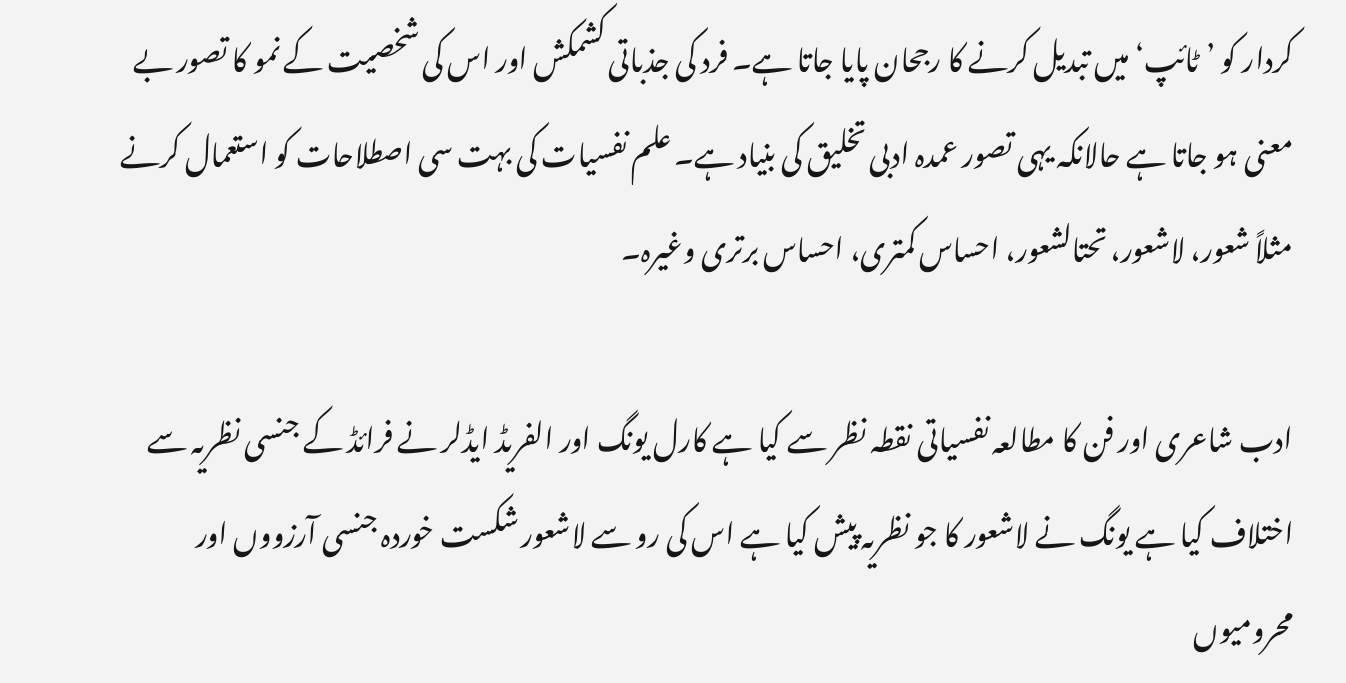کردار کو ’ٹائپ‘ میں تبدیل کرنے کا رجحان پایا جاتا ہے۔ فرد کی جذباتی کشمکش اور اس کی شخصیت کے نمو کا تصور بے معنی ہو جاتا ہے حالانکہ یہی تصور عمدہ ادبی تخلیق کی بنیاد ہے۔ علم نفسیات کی بہت سی اصطلاحات کو استعمال کرنے مثلاً شعور، لاشعور، تحتالشعور، احساس کمتری، احساس برتری وغیرہ۔

ادب شاعری اور فن کا مطالعہ نفسیاتی نقطہ نظر سے کیا ہے کارل یونگ اور الفریڈ ایڈلر نے فرائڈ کے جنسی نظریہ سے اختلاف کیا ہے یونگ نے لاشعور کا جو نظریہ پیش کیا ہے اس کی رو سے لاشعور شکست خوردہ جنسی آرزووں اور محرومیوں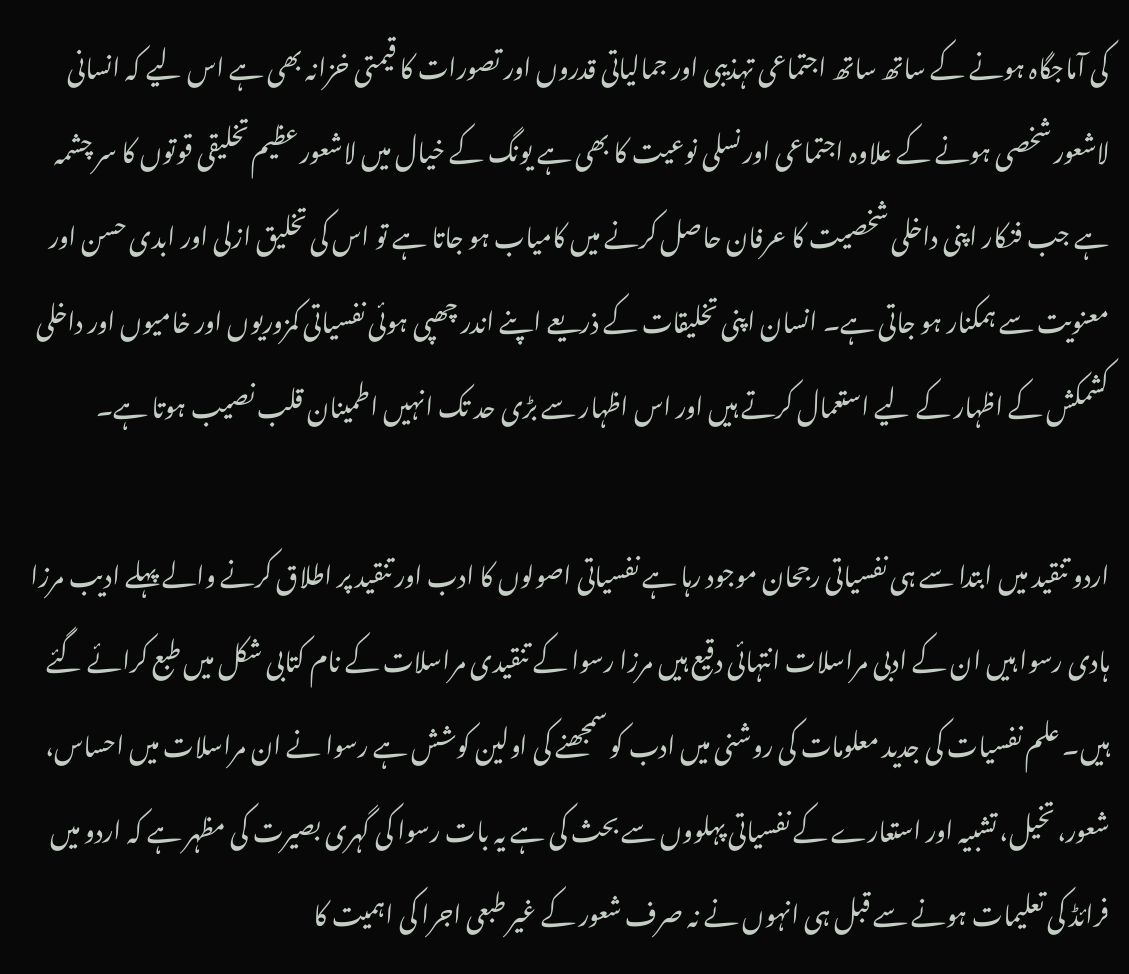کی آماجگاہ ہونے کے ساتھ ساتھ اجتماعی تہذیبی اور جمالیاتی قدروں اور تصورات کا قیمتی خزانہ بھی ہے اس لیے کہ انسانی لاشعور شخصی ہونے کے علاوہ اجتماعی اور نسلی نوعیت کا بھی ہے یونگ کے خیال میں لاشعور عظیم تخلیقی قوتوں کا سر چشمہ ہے جب فنکار اپنی داخلی شخصیت کا عرفان حاصل کرنے میں کامیاب ہو جاتا ہے تو اس کی تخلیق ازلی اور ابدی حسن اور معنویت سے ہمکنار ہو جاتی ہے۔ انسان اپنی تخلیقات کے ذریعے اپنے اندر چھپی ہوئی نفسیاتی کمزوریوں اور خامیوں اور داخلی کشمکش کے اظہار کے لیے استعمال کرتے ہیں اور اس اظہار سے بڑی حد تک انہیں اطمینان قلب نصیب ہوتا ہے۔

اردو تنقید میں ابتدا سے ہی نفسیاتی رجحان موجود رہا ہے نفسیاتی اصولوں کا ادب اور تنقید پر اطلاق کرنے والے پہلے ادیب مرزا ہادی رسوا ہیں ان کے ادبی مراسلات انتہائی دقیع ہیں مرزا رسوا کے تنقیدی مراسلات کے نام کتابی شکل میں طبع کرائے گئے ہیں۔ علم نفسیات کی جدید معلومات کی روشنی میں ادب کو سمجھنے کی اولین کوشش ہے رسوا نے ان مراسلات میں احساس، شعور، تخیل، تشبیہ اور استعارے کے نفسیاتی پہلووں سے بحث کی ہے یہ بات رسوا کی گہری بصیرت کی مظہر ہے کہ اردو میں فرائڈ کی تعلیمات ہونے سے قبل ہی انہوں نے نہ صرف شعور کے غیر طبعی اجرا کی اہمیت کا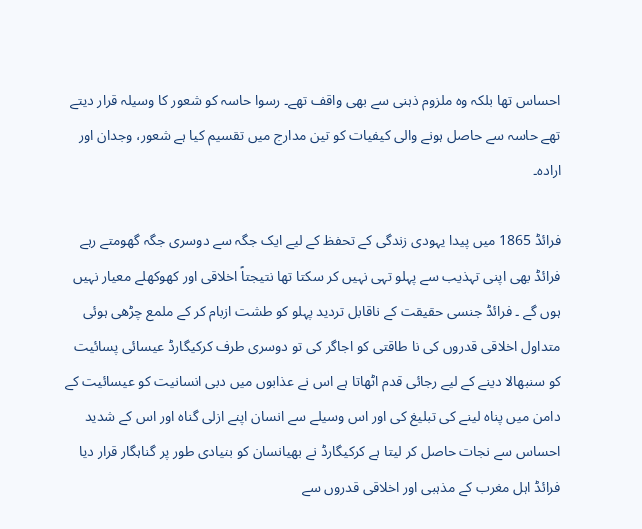احساس تھا بلکہ وہ ملزوم ذہنی سے بھی واقف تھے۔ رسوا حاسہ کو شعور کا وسیلہ قرار دیتے تھے حاسہ سے حاصل ہونے والی کیفیات کو تین مدارج میں تقسیم کیا ہے شعور، وجدان اور ارادہ۔

فرائڈ 1865 میں پیدا یہودی زندگی کے تحفظ کے لیے ایک جگہ سے دوسری جگہ گھومتے رہے فرائڈ بھی اپنی تہذیب سے پہلو تہی نہیں کر سکتا تھا نتیجتاً اخلاقی اور کھوکھلے معیار نہیں ہوں گے ۔ فرائڈ جنسی حقیقت کے ناقابل تردید پہلو کو طشت ازبام کر کے ملمع چڑھی ہوئی متداول اخلاقی قدروں کی نا طاقتی کو اجاگر کی تو دوسری طرف کرکیگارڈ عیسائی پسائیت کو سنبھالا دینے کے لیے رجائی قدم اٹھاتا ہے اس نے عذابوں میں دبی انسانیت کو عیسائیت کے دامن میں پناہ لینے کی تبلیغ کی اور اس وسیلے سے انسان اپنے ازلی گناہ اور اس کے شدید احساس سے نجات حاصل کر لیتا ہے کرکیگارڈ نے بھیانسان کو بنیادی طور پر گناہگار قرار دیا فرائڈ اہل مغرب کے مذہبی اور اخلاقی قدروں سے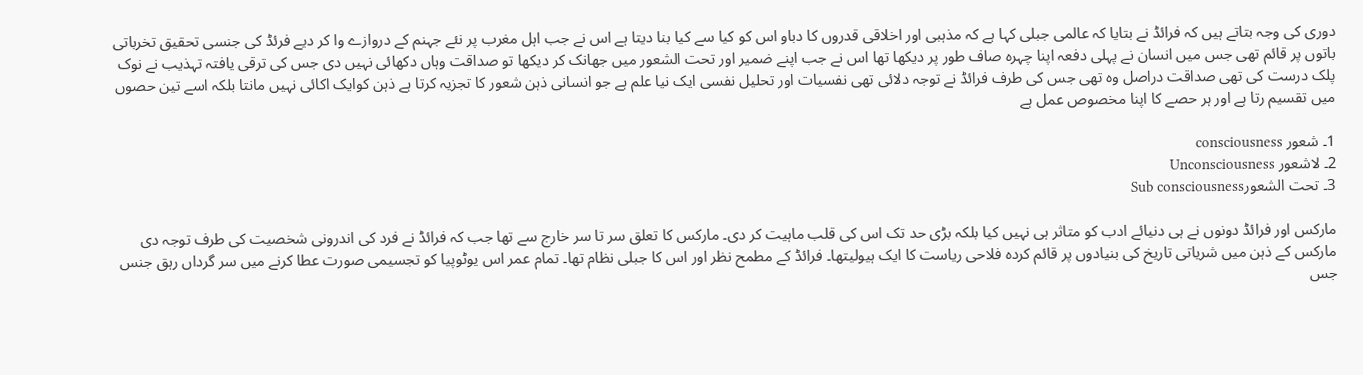دوری کی وجہ بتاتے ہیں کہ فرائڈ نے بتایا کہ عالمی جبلی کہا ہے کہ مذہبی اور اخلاقی قدروں کا دباو اس کو کیا سے کیا بنا دیتا ہے اس نے جب اہل مغرب پر نئے جہنم کے دروازے وا کر دیے فرئڈ کی جنسی تحقیق تخرباتی باتوں پر قائم تھی جس میں انسان نے پہلی دفعہ اپنا چہرہ صاف طور پر دیکھا تھا اس نے جب اپنے ضمیر اور تحت الشعور میں جھانک کر دیکھا تو صداقت وہاں دکھائی نہیں دی جس کی ترقی یافتہ تہذیب نے نوک پلک درست کی تھی صداقت دراصل وہ تھی جس کی طرف فرائڈ نے توجہ دلائی تھی نفسیات اور تحلیل نفسی ایک نیا علم ہے جو انسانی ذہن شعور کا تجزیہ کرتا ہے ذہن کوایک اکائی نہیں مانتا بلکہ اسے تین حصوں میں تقسیم رتا ہے اور ہر حصے کا اپنا مخصوص عمل ہے

1۔ شعور consciousness
2۔ لاشعور Unconsciousness
3۔ تحت الشعورSub consciousness

مارکس اور فرائڈ دونوں نے ہی دنیائے ادب کو متاثر ہی نہیں کیا بلکہ بڑی حد تک اس کی قلب ماہیت کر دی۔ مارکس کا تعلق سر تا سر خارج سے تھا جب کہ فرائڈ نے فرد کی اندرونی شخصیت کی طرف توجہ دی مارکس کے ذہن میں شریاتی تاریخ کی بنیادوں پر قائم کردہ فلاحی ریاست کا ایک ہیولیتھا۔ فرائڈ کے مطمح نظر اور اس کا جبلی نظام تھا۔ تمام عمر اس یوٹوپیا کو تجسیمی صورت عطا کرنے میں سر گرداں رہق جنس جس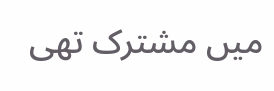میں مشترک تھی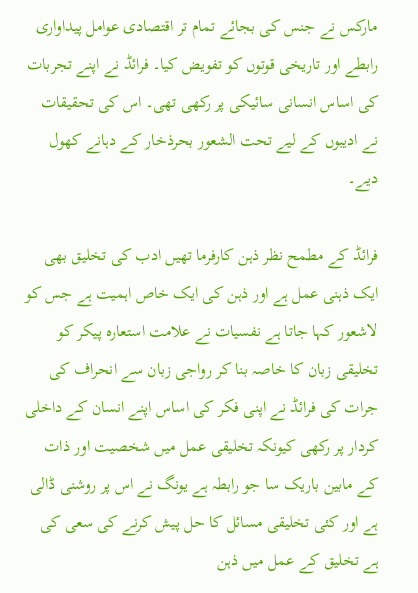مارکس نے جنس کی بجائے تمام تر اقتصادی عوامل پیداواری رابطے اور تاریخی قوتوں کو تفویض کیا۔ فرائڈ نے اپنے تجربات کی اساس انسانی سائیکی پر رکھی تھی۔ اس کی تحقیقات نے ادیبوں کے لیے تحت الشعور بحرذخار کے دہانے کھول دیے۔

فرائڈ کے مطمح نظر ذہن کارفرما تھیں ادب کی تخلیق بھی ایک ذہنی عمل ہے اور ذہن کی ایک خاص اہمیت ہے جس کو لاشعور کہا جاتا ہے نفسیات نے علامت استعارہ پیکر کو تخلیقی زبان کا خاصہ بنا کر رواجی زبان سے انحراف کی جرات کی فرائڈ نے اپنی فکر کی اساس اپنے انسان کے داخلی کردار پر رکھی کیونکہ تخلیقی عمل میں شخصیت اور ذات کے مابین باریک سا جو رابطہ ہے یونگ نے اس پر روشنی ڈالی ہے اور کئی تخلیقی مسائل کا حل پیش کرنے کی سعی کی ہے تخلیق کے عمل میں ذہن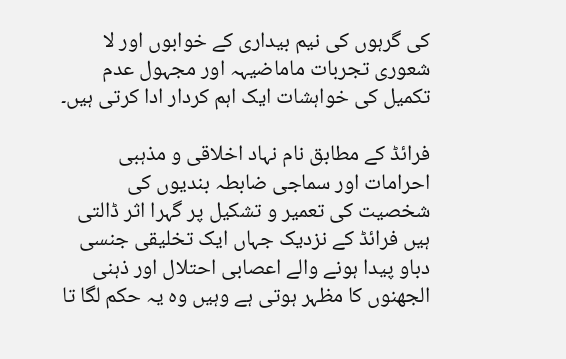کی گرہوں کی نیم بیداری کے خوابوں اور لا شعوری تجربات ماماضیہہ اور مجہول عدم تکمیل کی خواہشات ایک اہم کردار ادا کرتی ہیں۔

فرائڈ کے مطابق نام نہاد اخلاقی و مذہبی احرامات اور سماجی ضابطہ بندیوں کی شخصیت کی تعمیر و تشکیل پر گہرا اثر ڈالتی ہیں فرائڈ کے نزدیک جہاں ایک تخلیقی جنسی دباو پیدا ہونے والے اعصابی احتلال اور ذہنی الجھنوں کا مظہر ہوتی ہے وہیں وہ یہ حکم لگا تا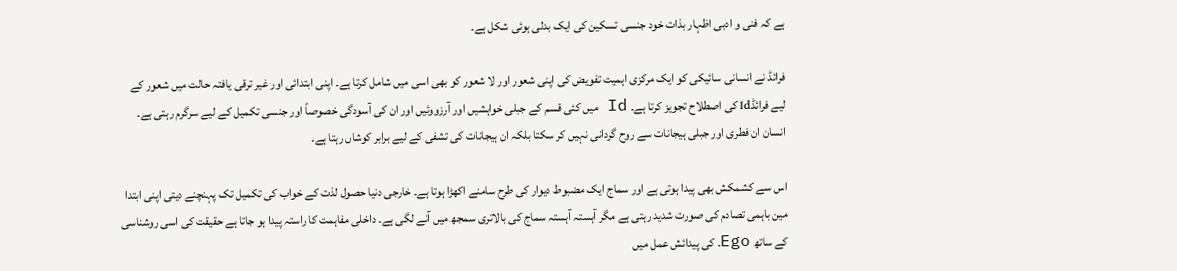ہے کہ فنی و ادبی اظہار بذات خود جنسی تسکین کی ایک بدلی ہوئی شکل ہے۔

فرائڈ نے انسانی سائیکی کو ایک مرکزی اہمیت تفویض کی اپنی شعور اور لا شعور کو بھی اسی میں شامل کرتا ہے۔ اپنی ابتدائی اور غیر ترقی یافتہ حالت میں شعور کے لیے فرائڈId کی اصطلاح تجویز کرتا ہے۔ Id میں کئی قسم کے جبلی خواہشیں اور آرزووئیں اور ان کی آسودگی خصوصاً اور جنسی تکمیل کے لیے سرگرم رہتی ہے۔ انسان ان فطری اور جبلی ہیجانات سے روح گردانی نہیں کر سکتا بلکہ ان ہیجانات کی تشفی کے لیے برابر کوشاں رہتا ہے۔

اس سے کشمکش بھی پیدا ہوتی ہے اور سماج ایک مضبوط دیوار کی طرح سامنے اکھڑا ہوتا ہے۔ خارجی دنیا حصول لذت کے خواب کی تکمیل تک پہنچنے دیتی اپنی ابتدا مین باہمی تصادم کی صورت شدید رہتی ہے مگر آہستہ آہستہ سماج کی بالاتری سمجھ میں آنے لگی ہے۔ داخلی مفاہمت کا راستہ پیدا ہو جاتا ہے حقیقت کی اسی روشناسی کے ساتھ Ego۔ کی پیدائش عمل میں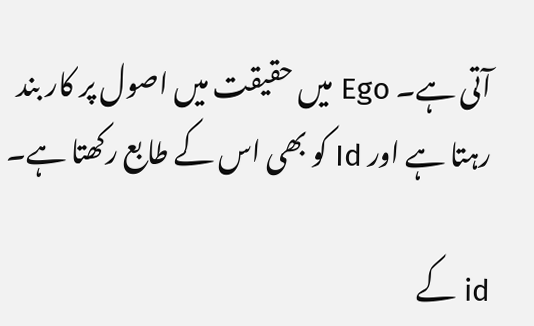آتی ہے۔ Ego میں حقیقت میں اصول پر کار بند رہتا ہے اور Id کو بھی اس کے طابع رکھتا ہے۔

id کے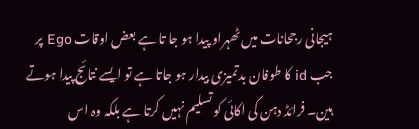ہیجانی رجحانات میں ٹھہراو پیدا ہو جا تا ہے بعض اوقات Ego پر جب id کا طوفان بدتمیزی بیدار ہو جاتا ہے تو ایسے نتائج پیدا ہوتے ہین۔ فرائڈ دہن کی اکائی کو تسلیم نہیں کرتا ہے بلکہ وہ اس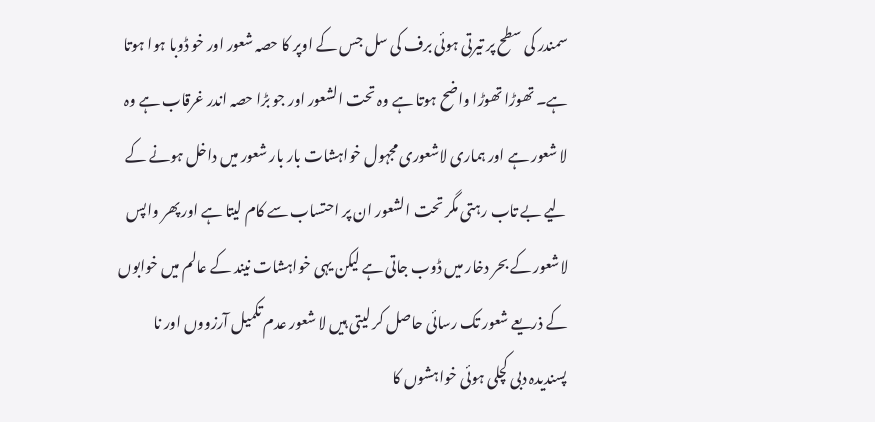سمندر کی سطح پر تیرتی ہوئی برف کی سل جس کے اوپر کا حصہ شعور اور خو ڈوبا ہوا ہوتا ہے۔ تھوڑا تھوڑا واضح ہوتا ہے وہ تحت الشعور اور جو بڑا حصہ اندر غرقاب ہے وہ لا شعور ہے اور ہماری لاشعوری مجہول خواہشات بار بار شعور میں داخل ہونے کے لیے بے تاب رہتی مگر تحت الشعور ان پر احتساب سے کام لیتا ہے اور پھر واپس لاشعور کے بحر دخار میں ڈوب جاتی ہے لیکن یہی خواہشات نیند کے عالم میں خوابوں کے ذریعے شعور تک رسائی حاصل کر لیتی ہیں لا شعور عدم تکمیل آرزووں اور نا پسندیدہ دبی کچلی ہوئی خواہشوں کا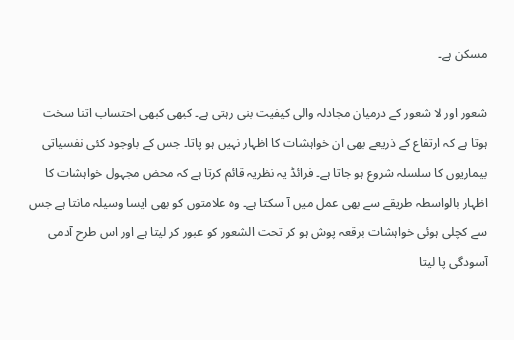مسکن ہے۔

شعور اور لا شعور کے درمیان مجادلہ والی کیفیت بنی رہتی ہے۔ کبھی کبھی احتساب اتنا سخت ہوتا ہے کہ ارتفاع کے ذریعے بھی ان خواہشات کا اظہار نہیں ہو پاتا۔ جس کے باوجود کئی نفسیاتی بیماریوں کا سلسلہ شروع ہو جاتا ہے۔ فرائڈ یہ نظریہ قائم کرتا ہے کہ محض مجہول خواہشات کا اظہار بالواسطہ طریقے سے بھی عمل میں آ سکتا ہے۔ وہ علامتوں کو بھی ایسا وسیلہ مانتا ہے جس سے کچلی ہوئی خواہشات برقعہ پوش ہو کر تحت الشعور کو عبور کر لیتا ہے اور اس طرح آدمی آسودگی پا لیتا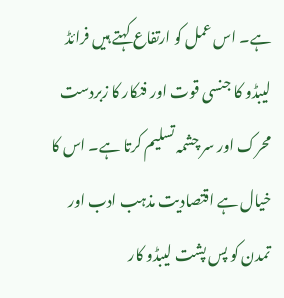ہے۔ اس عمل کو ارتفاع کہتے ہیں فرائڈ لیبڈو کا جنسی قوت اور فنکار کا زبردست محرک اور سر چشمہ تسلیم کرتا ہے۔ اس کا خیال ہے اقتصادیت مذہب ادب اور تمدن کو پس پشت لیبڈو کار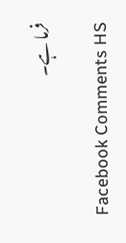فرما ہے۔

Facebook Comments HS